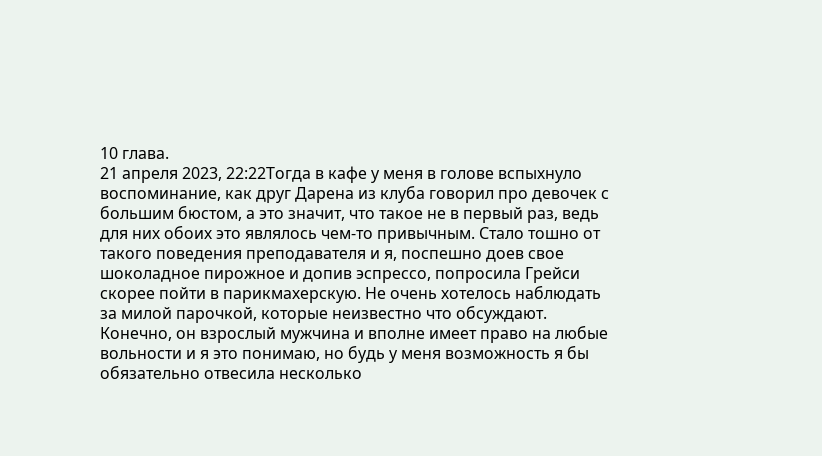10 глава.
21 апреля 2023, 22:22Тогда в кафе у меня в голове вспыхнуло воспоминание, как друг Дарена из клуба говорил про девочек с большим бюстом, а это значит, что такое не в первый раз, ведь для них обоих это являлось чем-то привычным. Стало тошно от такого поведения преподавателя и я, поспешно доев свое шоколадное пирожное и допив эспрессо, попросила Грейси скорее пойти в парикмахерскую. Не очень хотелось наблюдать за милой парочкой, которые неизвестно что обсуждают. Конечно, он взрослый мужчина и вполне имеет право на любые вольности и я это понимаю, но будь у меня возможность я бы обязательно отвесила несколько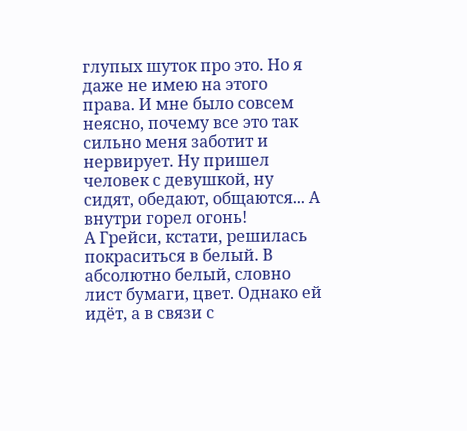глупых шуток про это. Но я даже не имею на этого права. И мне было совсем неясно, почему все это так сильно меня заботит и нервирует. Ну пришел человек с девушкой, ну сидят, обедают, общаются... А внутри горел огонь!
А Грейси, кстати, решилась покраситься в белый. В абсолютно белый, словно лист бумаги, цвет. Однако ей идёт, а в связи с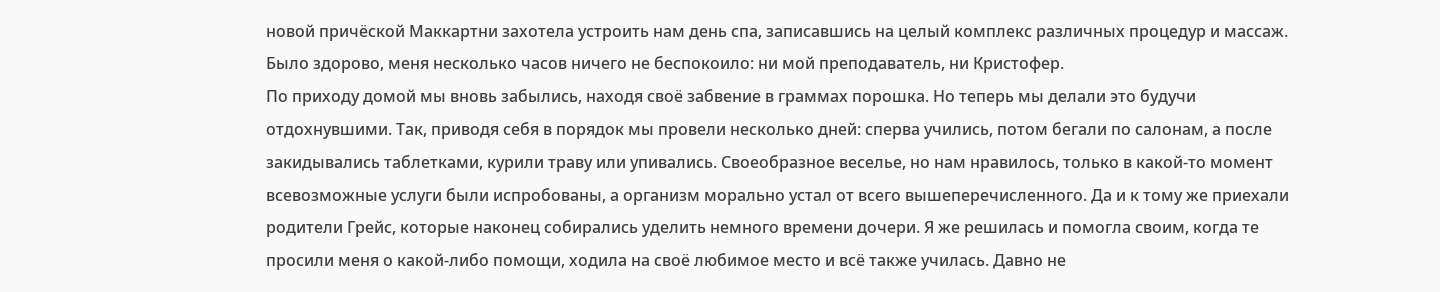новой причёской Маккартни захотела устроить нам день спа, записавшись на целый комплекс различных процедур и массаж. Было здорово, меня несколько часов ничего не беспокоило: ни мой преподаватель, ни Кристофер.
По приходу домой мы вновь забылись, находя своё забвение в граммах порошка. Но теперь мы делали это будучи отдохнувшими. Так, приводя себя в порядок мы провели несколько дней: сперва учились, потом бегали по салонам, а после закидывались таблетками, курили траву или упивались. Своеобразное веселье, но нам нравилось, только в какой-то момент всевозможные услуги были испробованы, а организм морально устал от всего вышеперечисленного. Да и к тому же приехали родители Грейс, которые наконец собирались уделить немного времени дочери. Я же решилась и помогла своим, когда те просили меня о какой-либо помощи, ходила на своё любимое место и всё также училась. Давно не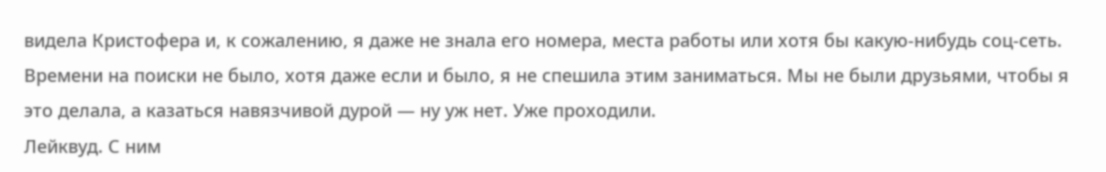видела Кристофера и, к сожалению, я даже не знала его номера, места работы или хотя бы какую-нибудь соц-сеть. Времени на поиски не было, хотя даже если и было, я не спешила этим заниматься. Мы не были друзьями, чтобы я это делала, а казаться навязчивой дурой — ну уж нет. Уже проходили.
Лейквуд. С ним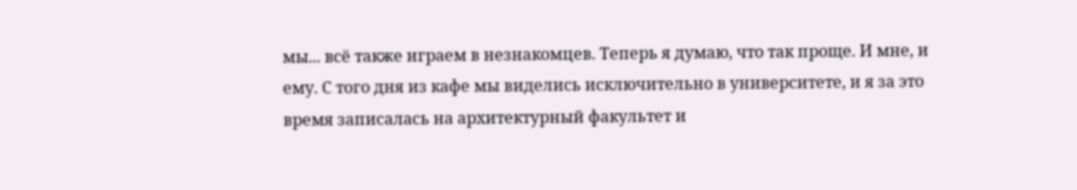мы... всё также играем в незнакомцев. Теперь я думаю, что так проще. И мне, и ему. С того дня из кафе мы виделись исключительно в университете, и я за это время записалась на архитектурный факультет и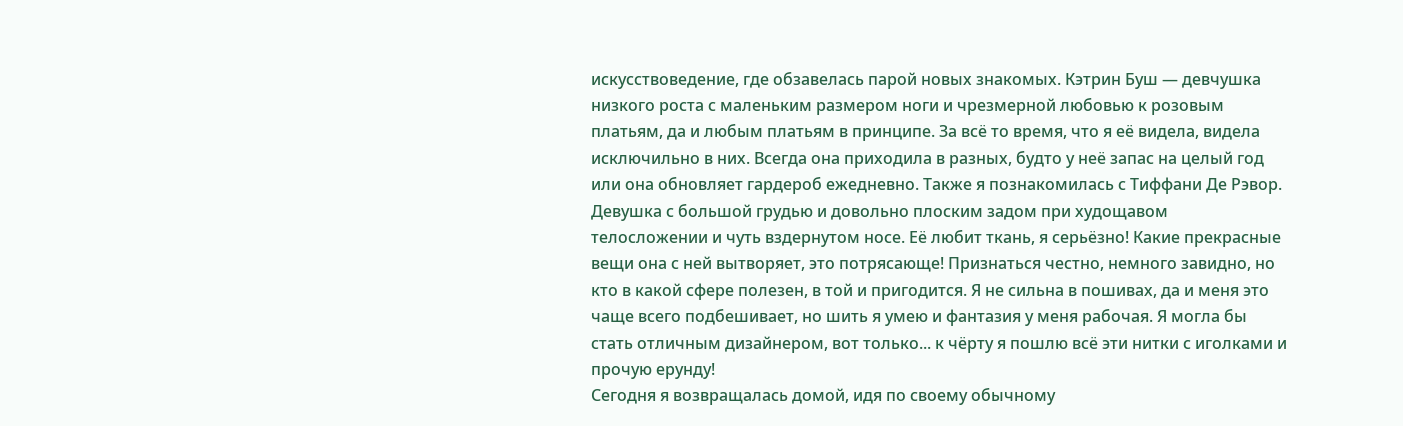искусствоведение, где обзавелась парой новых знакомых. Кэтрин Буш — девчушка низкого роста с маленьким размером ноги и чрезмерной любовью к розовым платьям, да и любым платьям в принципе. За всё то время, что я её видела, видела исключильно в них. Всегда она приходила в разных, будто у неё запас на целый год или она обновляет гардероб ежедневно. Также я познакомилась с Тиффани Де Рэвор. Девушка с большой грудью и довольно плоским задом при худощавом телосложении и чуть вздернутом носе. Её любит ткань, я серьёзно! Какие прекрасные вещи она с ней вытворяет, это потрясающе! Признаться честно, немного завидно, но кто в какой сфере полезен, в той и пригодится. Я не сильна в пошивах, да и меня это чаще всего подбешивает, но шить я умею и фантазия у меня рабочая. Я могла бы стать отличным дизайнером, вот только... к чёрту я пошлю всё эти нитки с иголками и прочую ерунду!
Сегодня я возвращалась домой, идя по своему обычному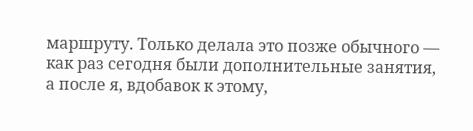маршруту. Только делала это позже обычного — как раз сегодня были дополнительные занятия, а после я, вдобавок к этому,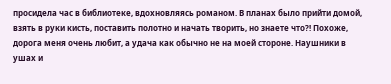просидела час в библиотеке, вдохновляясь романом. В планах было прийти домой, взять в руки кисть, поставить полотно и начать творить, но знаете что?! Похоже, дорога меня очень любит, а удача как обычно не на моей стороне. Наушники в ушах и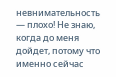невнимательность — плохо! Не знаю, когда до меня дойдет, потому что именно сейчас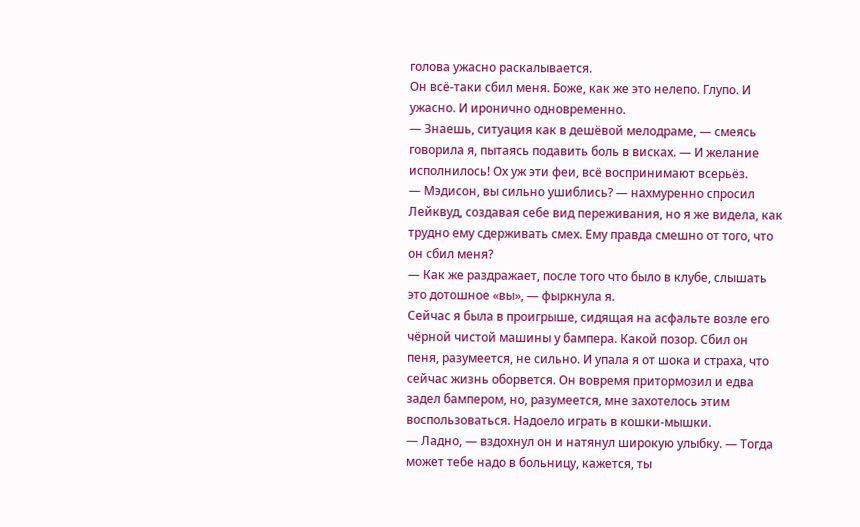голова ужасно раскалывается.
Он всё-таки сбил меня. Боже, как же это нелепо. Глупо. И ужасно. И иронично одновременно.
— Знаешь, ситуация как в дешёвой мелодраме, — смеясь говорила я, пытаясь подавить боль в висках. — И желание исполнилось! Ох уж эти феи, всё воспринимают всерьёз.
— Мэдисон, вы сильно ушиблись? — нахмуренно спросил Лейквуд, создавая себе вид переживания, но я же видела, как трудно ему сдерживать смех. Ему правда смешно от того, что он сбил меня?
— Как же раздражает, после того что было в клубе, слышать это дотошное «вы», — фыркнула я.
Сейчас я была в проигрыше, сидящая на асфальте возле его чёрной чистой машины у бампера. Какой позор. Сбил он пеня, разумеется, не сильно. И упала я от шока и страха, что сейчас жизнь оборвется. Он вовремя притормозил и едва задел бампером, но, разумеется, мне захотелось этим воспользоваться. Надоело играть в кошки-мышки.
— Ладно, — вздохнул он и натянул широкую улыбку. — Тогда может тебе надо в больницу, кажется, ты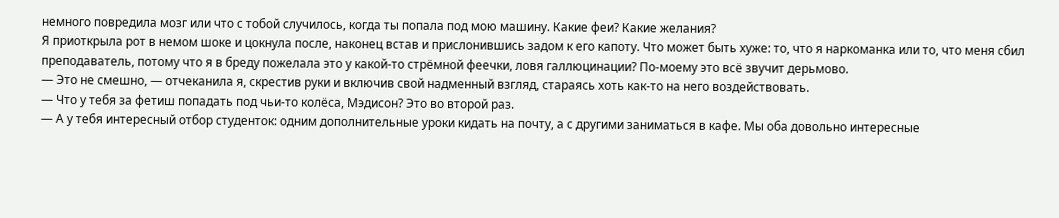немного повредила мозг или что с тобой случилось, когда ты попала под мою машину. Какие феи? Какие желания?
Я приоткрыла рот в немом шоке и цокнула после, наконец встав и прислонившись задом к его капоту. Что может быть хуже: то, что я наркоманка или то, что меня сбил преподаватель, потому что я в бреду пожелала это у какой-то стрёмной феечки, ловя галлюцинации? По-моему это всё звучит дерьмово.
— Это не смешно, — отчеканила я, скрестив руки и включив свой надменный взгляд, стараясь хоть как-то на него воздействовать.
— Что у тебя за фетиш попадать под чьи-то колёса, Мэдисон? Это во второй раз.
— А у тебя интересный отбор студенток: одним дополнительные уроки кидать на почту, а с другими заниматься в кафе. Мы оба довольно интересные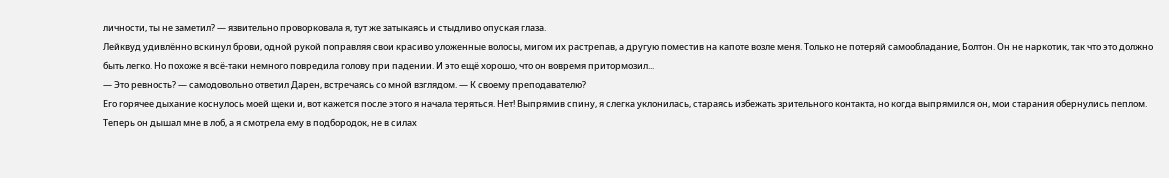личности, ты не заметил? — язвительно проворковала я, тут же затыкаясь и стыдливо опуская глаза.
Лейквуд удивлённо вскинул брови, одной рукой поправляя свои красиво уложенные волосы, мигом их растрепав, а другую поместив на капоте возле меня. Только не потеряй самообладание, Болтон. Он не наркотик, так что это должно быть легко. Но похоже я всё-таки немного повредила голову при падении. И это ещё хорошо, что он вовремя притормозил...
— Это ревность? — самодовольно ответил Дарен, встречаясь со мной взглядом. — К своему преподавателю?
Его горячее дыхание коснулось моей щеки и, вот кажется после этого я начала теряться. Нет! Выпрямив спину, я слегка уклонилась, стараясь избежать зрительного контакта, но когда выпрямился он, мои старания обернулись пеплом. Теперь он дышал мне в лоб, а я смотрела ему в подбородок, не в силах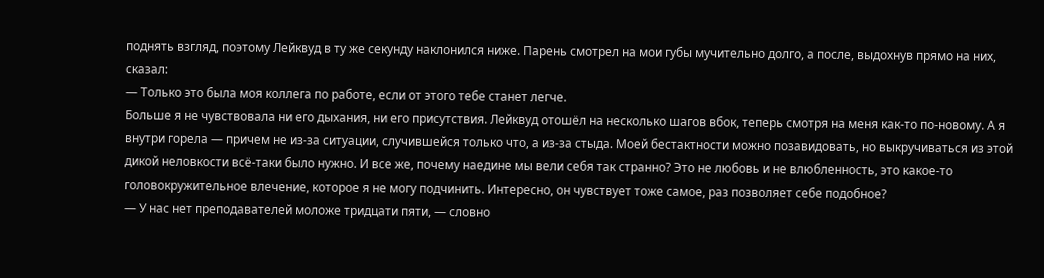поднять взгляд, поэтому Лейквуд в ту же секунду наклонился ниже. Парень смотрел на мои губы мучительно долго, а после, выдохнув прямо на них, сказал:
— Только это была моя коллега по работе, если от этого тебе станет легче.
Больше я не чувствовала ни его дыхания, ни его присутствия. Лейквуд отошёл на несколько шагов вбок, теперь смотря на меня как-то по-новому. А я внутри горела — причем не из-за ситуации, случившейся только что, а из-за стыда. Моей бестактности можно позавидовать, но выкручиваться из этой дикой неловкости всё-таки было нужно. И все же, почему наедине мы вели себя так странно? Это не любовь и не влюбленность, это какое-то головокружительное влечение, которое я не могу подчинить. Интересно, он чувствует тоже самое, раз позволяет себе подобное?
— У нас нет преподавателей моложе тридцати пяти, — словно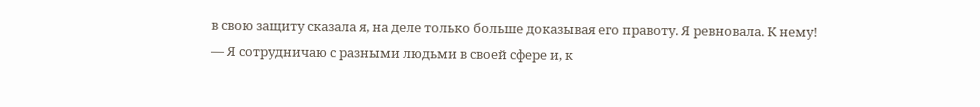в свою защиту сказала я, на деле только больше доказывая его правоту. Я ревновала. К нему!
— Я сотрудничаю с разными людьми в своей сфере и, к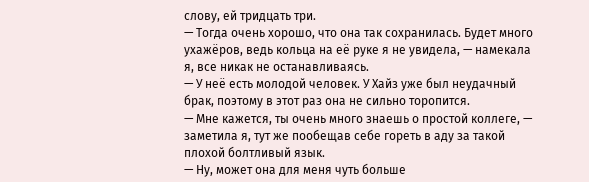слову, ей тридцать три.
— Тогда очень хорошо, что она так сохранилась. Будет много ухажёров, ведь кольца на её руке я не увидела, — намекала я, все никак не останавливаясь.
— У неё есть молодой человек. У Хайз уже был неудачный брак, поэтому в этот раз она не сильно торопится.
— Мне кажется, ты очень много знаешь о простой коллеге, — заметила я, тут же пообещав себе гореть в аду за такой плохой болтливый язык.
— Ну, может она для меня чуть больше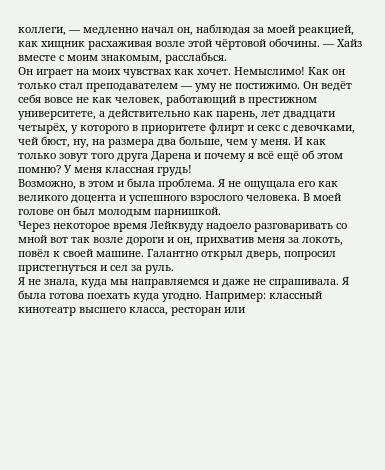коллеги, — медленно начал он, наблюдая за моей реакцией, как хищник расхаживая возле этой чёртовой обочины. — Хайз вместе с моим знакомым, расслабься.
Он играет на моих чувствах как хочет. Немыслимо! Как он только стал преподавателем — уму не постижимо. Он ведёт себя вовсе не как человек, работающий в престижном университете, а действительно как парень, лет двадцати четырёх, у которого в приоритете флирт и секс с девочками, чей бюст, ну, на размера два больше, чем у меня. И как только зовут того друга Дарена и почему я всё ещё об этом помню? У меня классная грудь!
Возможно, в этом и была проблема. Я не ощущала его как великого доцента и успешного взрослого человека. В моей голове он был молодым парнишкой.
Через некоторое время Лейквуду надоело разговаривать со мной вот так возле дороги и он, прихватив меня за локоть, повёл к своей машине. Галантно открыл дверь, попросил пристегнуться и сел за руль.
Я не знала, куда мы направляемся и даже не спрашивала. Я была готова поехать куда угодно. Например: классный кинотеатр высшего класса, ресторан или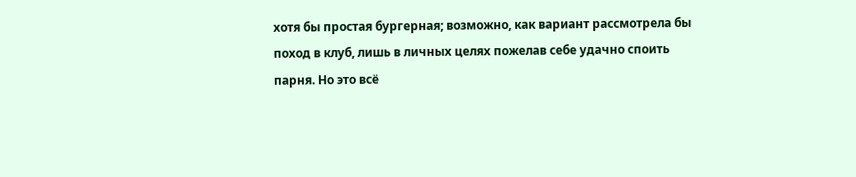хотя бы простая бургерная; возможно, как вариант рассмотрела бы поход в клуб, лишь в личных целях пожелав себе удачно споить парня. Но это всё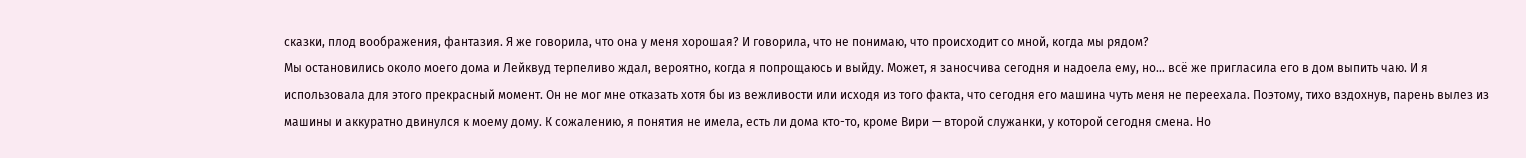сказки, плод воображения, фантазия. Я же говорила, что она у меня хорошая? И говорила, что не понимаю, что происходит со мной, когда мы рядом?
Мы остановились около моего дома и Лейквуд терпеливо ждал, вероятно, когда я попрощаюсь и выйду. Может, я заносчива сегодня и надоела ему, но... всё же пригласила его в дом выпить чаю. И я использовала для этого прекрасный момент. Он не мог мне отказать хотя бы из вежливости или исходя из того факта, что сегодня его машина чуть меня не переехала. Поэтому, тихо вздохнув, парень вылез из машины и аккуратно двинулся к моему дому. К сожалению, я понятия не имела, есть ли дома кто-то, кроме Вири — второй служанки, у которой сегодня смена. Но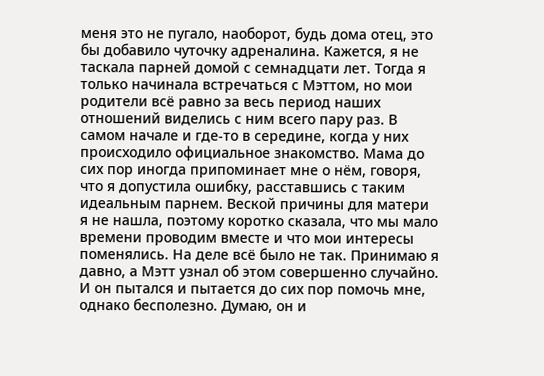меня это не пугало, наоборот, будь дома отец, это бы добавило чуточку адреналина. Кажется, я не таскала парней домой с семнадцати лет. Тогда я только начинала встречаться с Мэттом, но мои родители всё равно за весь период наших отношений виделись с ним всего пару раз. В самом начале и где-то в середине, когда у них происходило официальное знакомство. Мама до сих пор иногда припоминает мне о нём, говоря, что я допустила ошибку, расставшись с таким идеальным парнем. Веской причины для матери я не нашла, поэтому коротко сказала, что мы мало времени проводим вместе и что мои интересы поменялись. На деле всё было не так. Принимаю я давно, а Мэтт узнал об этом совершенно случайно. И он пытался и пытается до сих пор помочь мне, однако бесполезно. Думаю, он и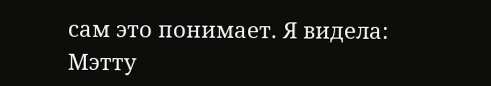сам это понимает. Я видела: Мэтту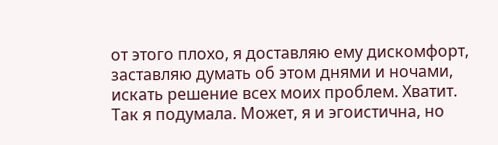от этого плохо, я доставляю ему дискомфорт, заставляю думать об этом днями и ночами, искать решение всех моих проблем. Хватит. Так я подумала. Может, я и эгоистична, но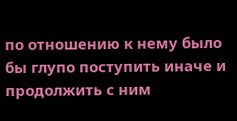по отношению к нему было бы глупо поступить иначе и продолжить с ним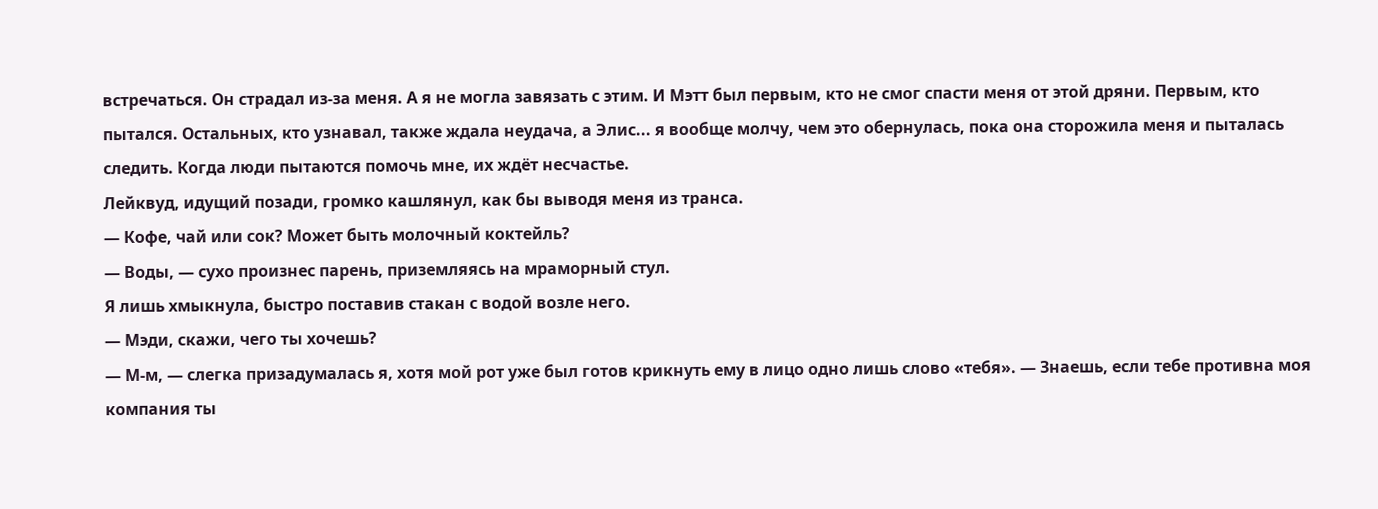встречаться. Он страдал из-за меня. А я не могла завязать с этим. И Мэтт был первым, кто не смог спасти меня от этой дряни. Первым, кто пытался. Остальных, кто узнавал, также ждала неудача, а Элис... я вообще молчу, чем это обернулась, пока она сторожила меня и пыталась следить. Когда люди пытаются помочь мне, их ждёт несчастье.
Лейквуд, идущий позади, громко кашлянул, как бы выводя меня из транса.
— Кофе, чай или сок? Может быть молочный коктейль?
— Воды, — сухо произнес парень, приземляясь на мраморный стул.
Я лишь хмыкнула, быстро поставив стакан с водой возле него.
— Мэди, скажи, чего ты хочешь?
— М-м, — слегка призадумалась я, хотя мой рот уже был готов крикнуть ему в лицо одно лишь слово «тебя». — Знаешь, если тебе противна моя компания ты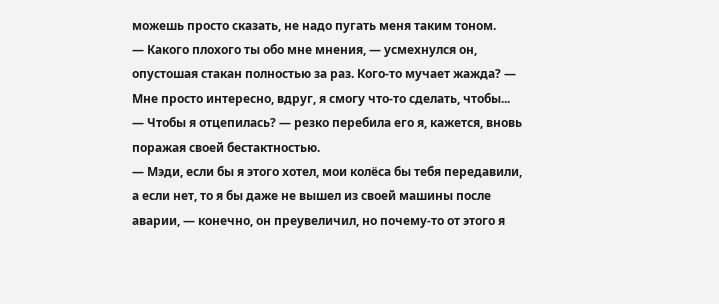можешь просто сказать, не надо пугать меня таким тоном.
— Какого плохого ты обо мне мнения, — усмехнулся он, опустошая стакан полностью за раз. Кого-то мучает жажда? — Мне просто интересно, вдруг, я смогу что-то сделать, чтобы...
— Чтобы я отцепилась? — резко перебила его я, кажется, вновь поражая своей бестактностью.
— Мэди, если бы я этого хотел, мои колёса бы тебя передавили, а если нет, то я бы даже не вышел из своей машины после аварии, — конечно, он преувеличил, но почему-то от этого я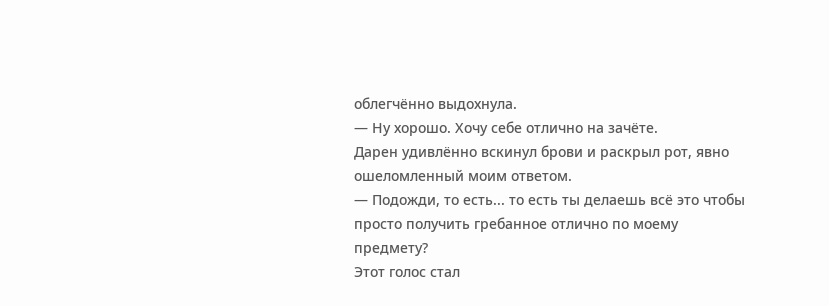облегчённо выдохнула.
— Ну хорошо. Хочу себе отлично на зачёте.
Дарен удивлённо вскинул брови и раскрыл рот, явно ошеломленный моим ответом.
— Подожди, то есть... то есть ты делаешь всё это чтобы просто получить гребанное отлично по моему предмету?
Этот голос стал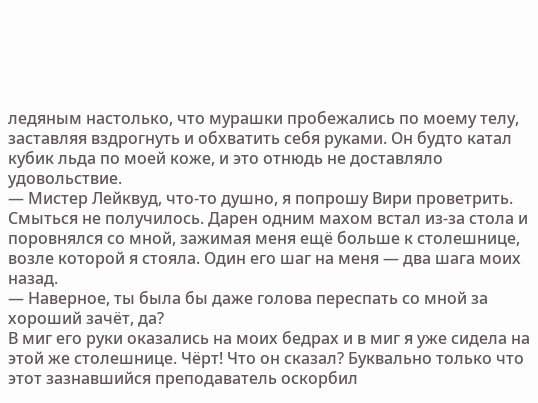ледяным настолько, что мурашки пробежались по моему телу, заставляя вздрогнуть и обхватить себя руками. Он будто катал кубик льда по моей коже, и это отнюдь не доставляло удовольствие.
— Мистер Лейквуд, что-то душно, я попрошу Вири проветрить.
Смыться не получилось. Дарен одним махом встал из-за стола и поровнялся со мной, зажимая меня ещё больше к столешнице, возле которой я стояла. Один его шаг на меня — два шага моих назад.
— Наверное, ты была бы даже голова переспать со мной за хороший зачёт, да?
В миг его руки оказались на моих бедрах и в миг я уже сидела на этой же столешнице. Чёрт! Что он сказал? Буквально только что этот зазнавшийся преподаватель оскорбил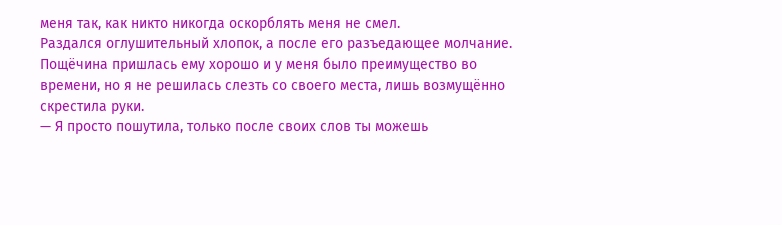меня так, как никто никогда оскорблять меня не смел.
Раздался оглушительный хлопок, а после его разъедающее молчание. Пощёчина пришлась ему хорошо и у меня было преимущество во времени, но я не решилась слезть со своего места, лишь возмущённо скрестила руки.
— Я просто пошутила, только после своих слов ты можешь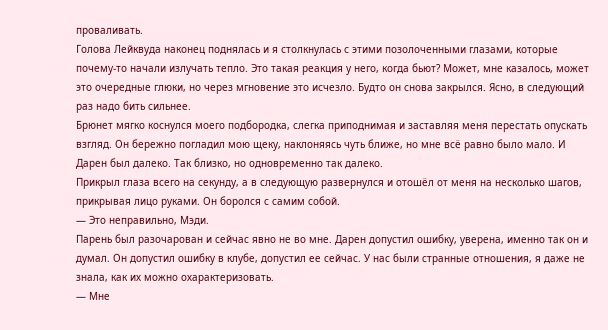проваливать.
Голова Лейквуда наконец поднялась и я столкнулась с этими позолоченными глазами, которые почему-то начали излучать тепло. Это такая реакция у него, когда бьют? Может, мне казалось, может это очередные глюки, но через мгновение это исчезло. Будто он снова закрылся. Ясно, в следующий раз надо бить сильнее.
Брюнет мягко коснулся моего подбородка, слегка приподнимая и заставляя меня перестать опускать взгляд. Он бережно погладил мою щеку, наклоняясь чуть ближе, но мне всё равно было мало. И Дарен был далеко. Так близко, но одновременно так далеко.
Прикрыл глаза всего на секунду, а в следующую развернулся и отошёл от меня на несколько шагов, прикрывая лицо руками. Он боролся с самим собой.
— Это неправильно, Мэди.
Парень был разочарован и сейчас явно не во мне. Дарен допустил ошибку, уверена, именно так он и думал. Он допустил ошибку в клубе, допустил ее сейчас. У нас были странные отношения, я даже не знала, как их можно охарактеризовать.
— Мне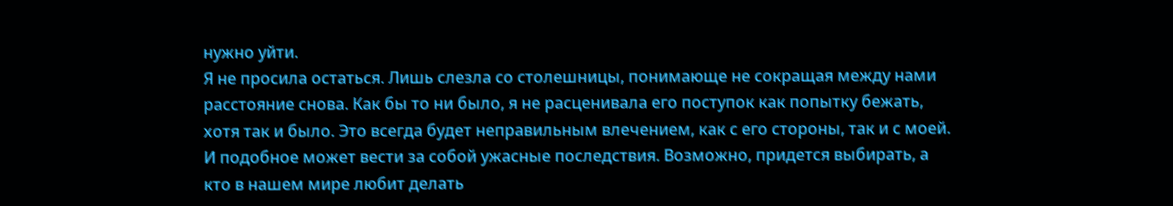нужно уйти.
Я не просила остаться. Лишь слезла со столешницы, понимающе не сокращая между нами расстояние снова. Как бы то ни было, я не расценивала его поступок как попытку бежать, хотя так и было. Это всегда будет неправильным влечением, как с его стороны, так и с моей. И подобное может вести за собой ужасные последствия. Возможно, придется выбирать, а кто в нашем мире любит делать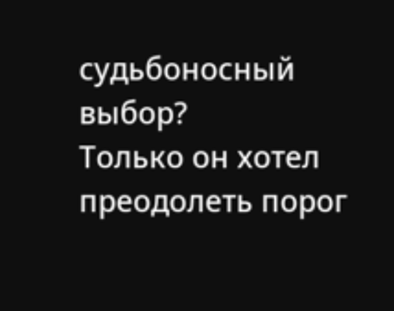судьбоносный выбор?
Только он хотел преодолеть порог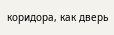коридора, как дверь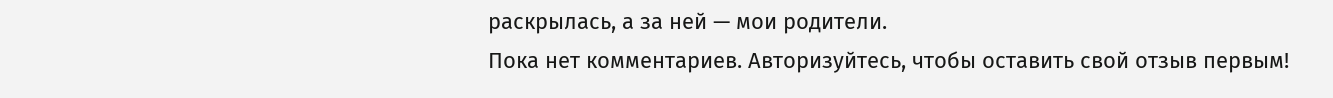раскрылась, а за ней — мои родители.
Пока нет комментариев. Авторизуйтесь, чтобы оставить свой отзыв первым!